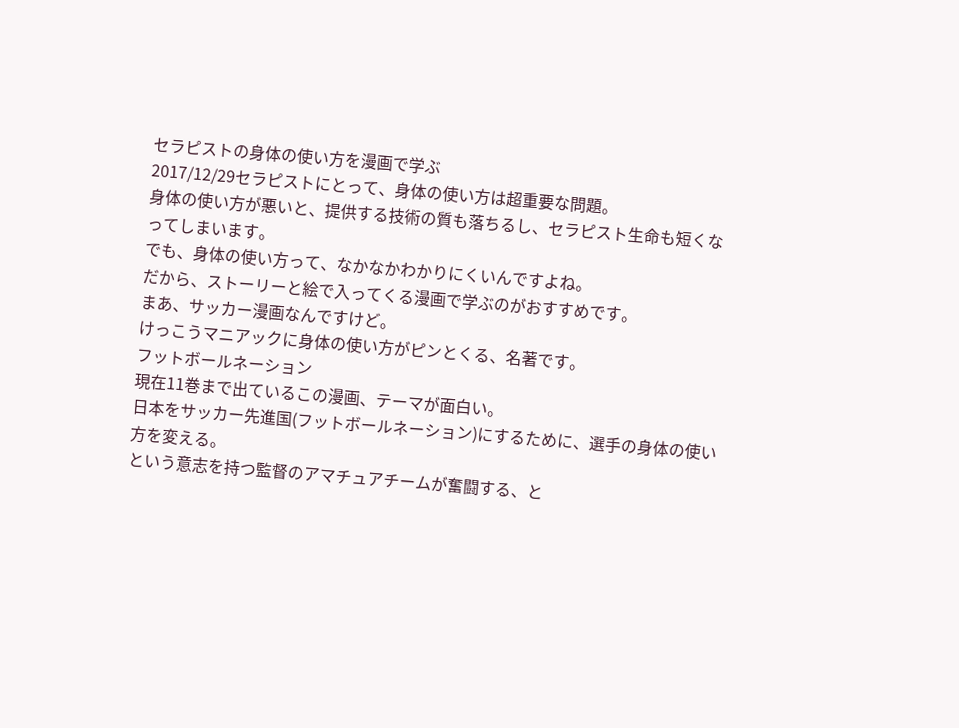セラピストの身体の使い方を漫画で学ぶ
2017/12/29セラピストにとって、身体の使い方は超重要な問題。
身体の使い方が悪いと、提供する技術の質も落ちるし、セラピスト生命も短くなってしまいます。
でも、身体の使い方って、なかなかわかりにくいんですよね。
だから、ストーリーと絵で入ってくる漫画で学ぶのがおすすめです。
まあ、サッカー漫画なんですけど。
けっこうマニアックに身体の使い方がピンとくる、名著です。
フットボールネーション
現在11巻まで出ているこの漫画、テーマが面白い。
日本をサッカー先進国(フットボールネーション)にするために、選手の身体の使い方を変える。
という意志を持つ監督のアマチュアチームが奮闘する、と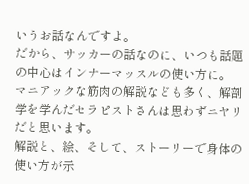いうお話なんですよ。
だから、サッカーの話なのに、いつも話題の中心はインナーマッスルの使い方に。
マニアックな筋肉の解説なども多く、解剖学を学んだセラピストさんは思わずニヤリだと思います。
解説と、絵、そして、ストーリーで身体の使い方が示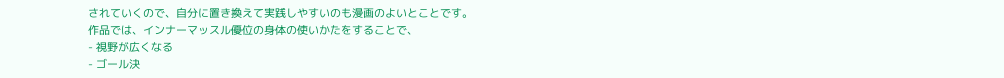されていくので、自分に置き換えて実践しやすいのも漫画のよいとことです。
作品では、インナーマッスル優位の身体の使いかたをすることで、
- 視野が広くなる
- ゴール決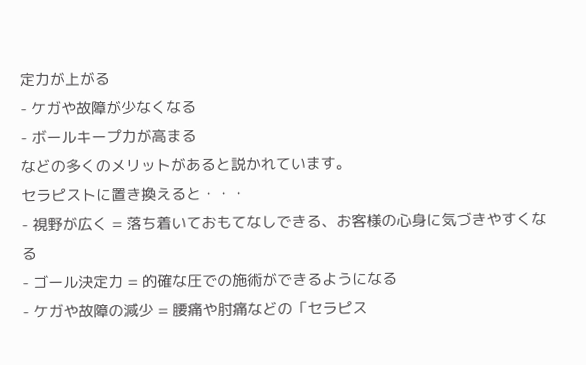定力が上がる
- ケガや故障が少なくなる
- ボールキープ力が高まる
などの多くのメリットがあると説かれています。
セラピストに置き換えると・・・
- 視野が広く = 落ち着いておもてなしできる、お客様の心身に気づきやすくなる
- ゴール決定力 = 的確な圧での施術ができるようになる
- ケガや故障の減少 = 腰痛や肘痛などの「セラピス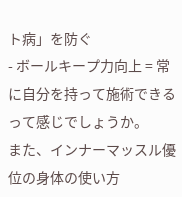ト病」を防ぐ
- ボールキープ力向上 = 常に自分を持って施術できる
って感じでしょうか。
また、インナーマッスル優位の身体の使い方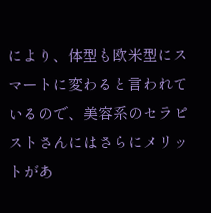により、体型も欧米型にスマートに変わると言われているので、美容系のセラピストさんにはさらにメリットがあ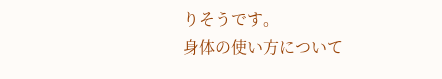りそうです。
身体の使い方について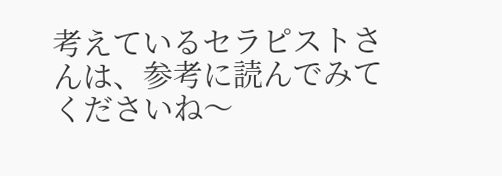考えているセラピストさんは、参考に読んでみてくださいね〜